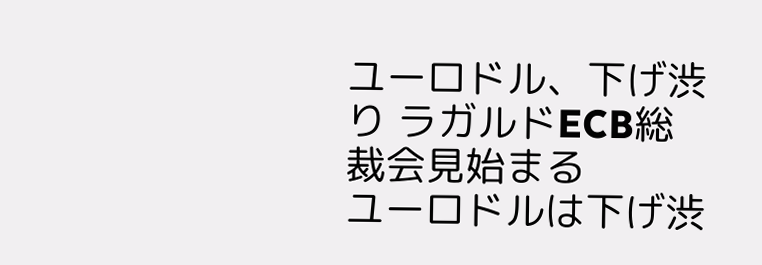ユーロドル、下げ渋り ラガルドECB総裁会見始まる
ユーロドルは下げ渋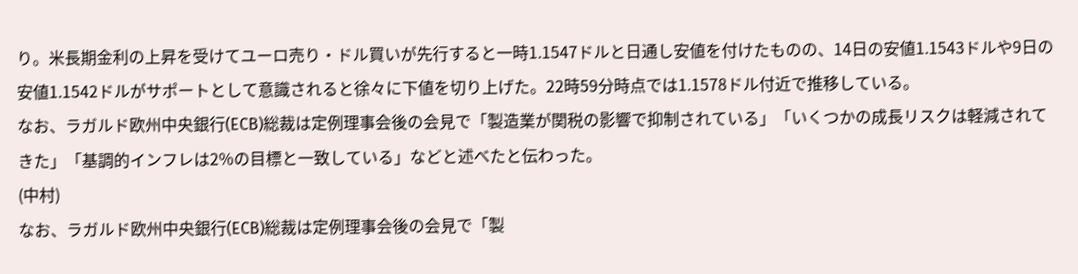り。米長期金利の上昇を受けてユーロ売り・ドル買いが先行すると一時1.1547ドルと日通し安値を付けたものの、14日の安値1.1543ドルや9日の安値1.1542ドルがサポートとして意識されると徐々に下値を切り上げた。22時59分時点では1.1578ドル付近で推移している。
なお、ラガルド欧州中央銀行(ECB)総裁は定例理事会後の会見で「製造業が関税の影響で抑制されている」「いくつかの成長リスクは軽減されてきた」「基調的インフレは2%の目標と一致している」などと述べたと伝わった。
(中村)
なお、ラガルド欧州中央銀行(ECB)総裁は定例理事会後の会見で「製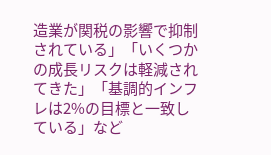造業が関税の影響で抑制されている」「いくつかの成長リスクは軽減されてきた」「基調的インフレは2%の目標と一致している」など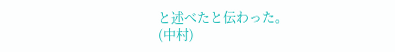と述べたと伝わった。
(中村)